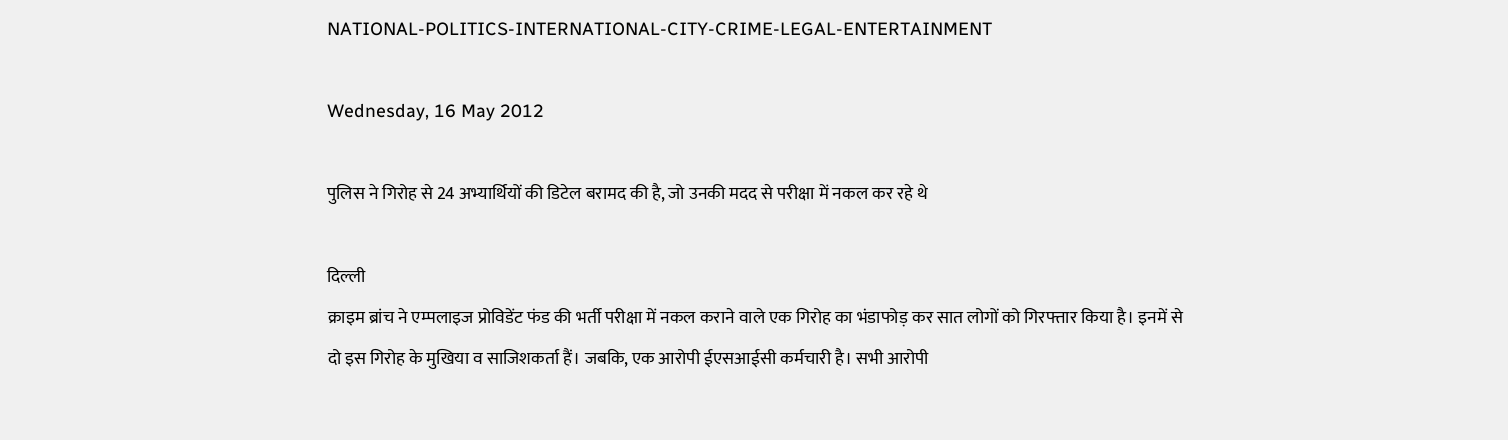NATIONAL-POLITICS-INTERNATIONAL-CITY-CRIME-LEGAL-ENTERTAINMENT

Wednesday, 16 May 2012

पुलिस ने गिरोह से 24 अभ्यार्थियों की डिटेल बरामद की है, जो उनकी मदद से परीक्षा में नकल कर रहे थे

दिल्ली
क्राइम ब्रांच ने एम्पलाइज प्रोविडेंट फंड की भर्ती परीक्षा में नकल कराने वाले एक गिरोह का भंडाफोड़ कर सात लोगों को गिरफ्तार किया है। इनमें से दो इस गिरोह के मुखिया व साजिशकर्ता हैं। जबकि, एक आरोपी ईएसआईसी कर्मचारी है। सभी आरोपी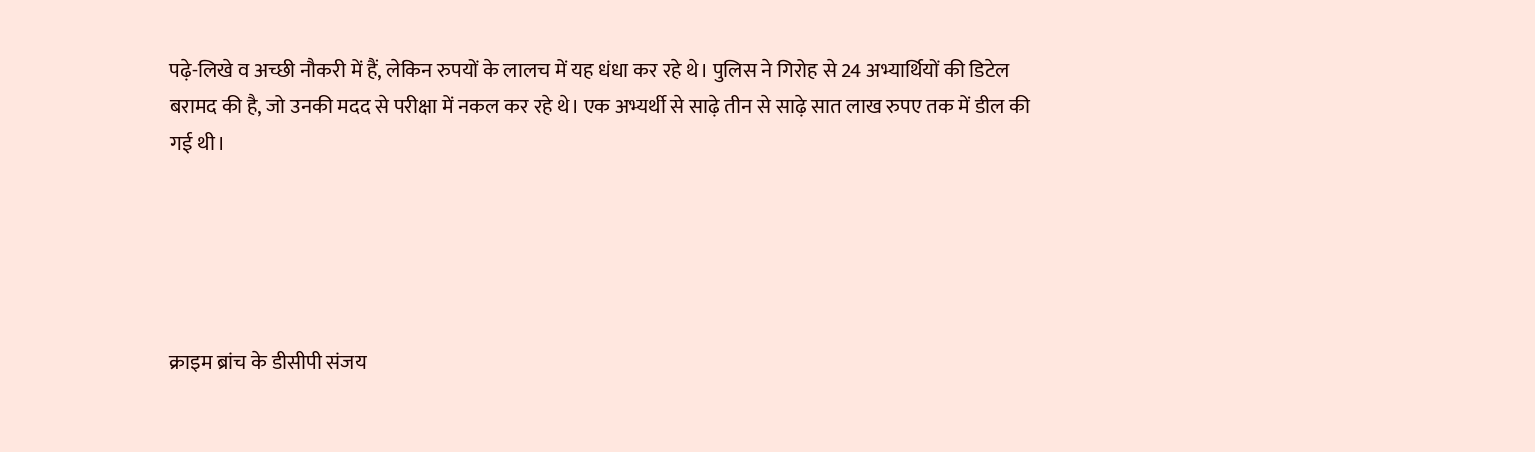पढ़े-लिखे व अच्छी नौकरी में हैं, लेकिन रुपयों के लालच में यह धंधा कर रहे थे। पुलिस ने गिरोह से 24 अभ्यार्थियों की डिटेल बरामद की है, जो उनकी मदद से परीक्षा में नकल कर रहे थे। एक अभ्यर्थी से साढ़े तीन से साढ़े सात लाख रुपए तक में डील की गई थी।





क्राइम ब्रांच के डीसीपी संजय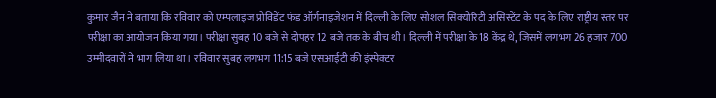कुमार जैन ने बताया कि रविवार को एम्पलाइज प्रोविडेंट फंड ऑर्गनाइजेशन में दिल्ली के लिए सोशल सिक्योरिटी असिस्टेंट के पद के लिए राष्ट्रीय स्तर पर परीक्षा का आयोजन किया गया। परीक्षा सुबह 10 बजे से दोपहर 12 बजे तक के बीच थी। दिल्ली में परीक्षा के 18 केंद्र थे, जिसमें लगभग 26 हजार 700 उम्मीदवारों ने भाग लिया था। रविवार सुबह लगभग 11:15 बजे एसआईटी की इंस्पेक्टर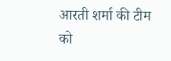आरती शर्मा की टीम को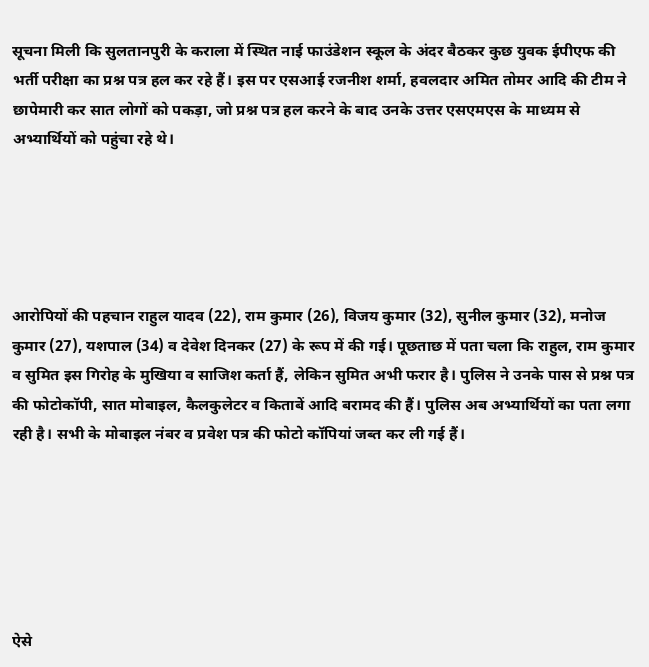सूचना मिली कि सुलतानपुरी के कराला में स्थित नाई फाउंडेशन स्कूल के अंदर बैठकर कुछ युवक ईपीएफ की भर्ती परीक्षा का प्रश्न पत्र हल कर रहे हैं। इस पर एसआई रजनीश शर्मा, हवलदार अमित तोमर आदि की टीम ने छापेमारी कर सात लोगों को पकड़ा, जो प्रश्न पत्र हल करने के बाद उनके उत्तर एसएमएस के माध्यम से अभ्यार्थियों को पहुंचा रहे थे।





आरोपियों की पहचान राहुल यादव (22), राम कुमार (26), विजय कुमार (32), सुनील कुमार (32), मनोज कुमार (27), यशपाल (34) व देवेश दिनकर (27) के रूप में की गई। पूछताछ में पता चला कि राहुल, राम कुमार व सुमित इस गिरोह के मुखिया व साजिश कर्ता हैं, लेकिन सुमित अभी फरार है। पुलिस ने उनके पास से प्रश्न पत्र की फोटोकॉपी, सात मोबाइल, कैलकुलेटर व किताबें आदि बरामद की हैं। पुलिस अब अभ्यार्थियों का पता लगा रही है। सभी के मोबाइल नंबर व प्रवेश पत्र की फोटो कॉपियां जब्त कर ली गई हैं।






ऐसे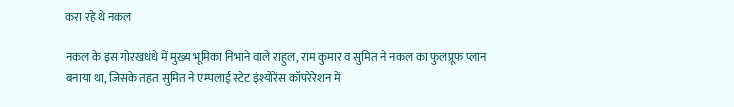करा रहे थे नकल

नकल के इस गोरखधंधे में मुख्य भूमिका निभाने वाले राहुल, राम कुमार व सुमित ने नकल का फुलप्रूफ प्लान बनाया था, जिसके तहत सुमित ने एम्पलाई स्टेट इंश्योरेंस कॉपरेरेशन में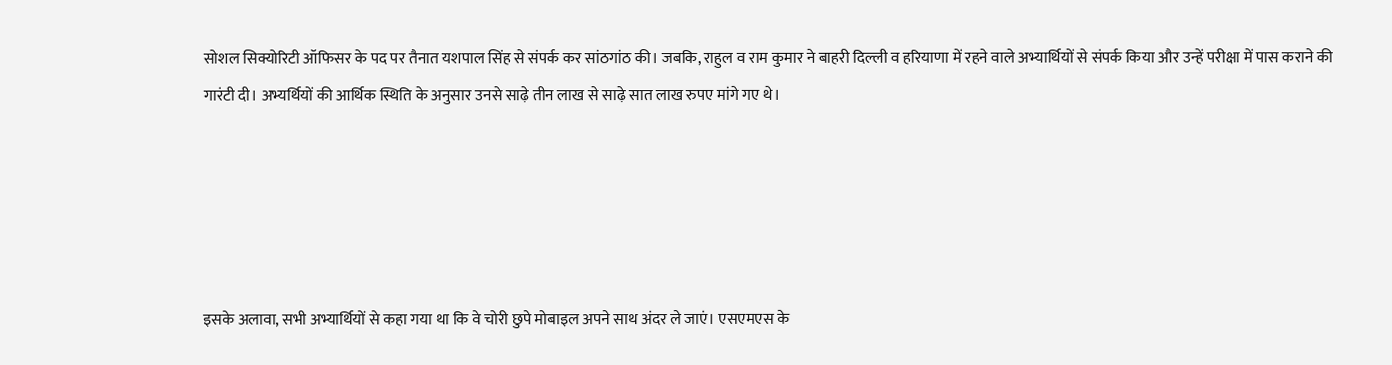सोशल सिक्योरिटी ऑफिसर के पद पर तैनात यशपाल सिंह से संपर्क कर सांठगांठ की। जबकि, राहुल व राम कुमार ने बाहरी दिल्ली व हरियाणा में रहने वाले अभ्यार्थियों से संपर्क किया और उन्हें परीक्षा में पास कराने की गारंटी दी। अभ्यर्थियों की आर्थिक स्थिति के अनुसार उनसे साढ़े तीन लाख से साढ़े सात लाख रुपए मांगे गए थे।





इसके अलावा, सभी अभ्यार्थियों से कहा गया था कि वे चोरी छुपे मोबाइल अपने साथ अंदर ले जाएं। एसएमएस के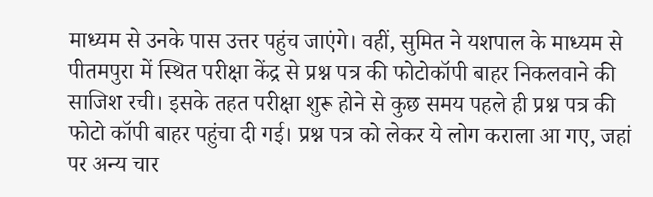माध्यम से उनके पास उत्तर पहुंच जाएंगे। वहीं, सुमित ने यशपाल के माध्यम से पीतमपुरा में स्थित परीक्षा केंद्र से प्रश्न पत्र की फोटोकॉपी बाहर निकलवाने की साजिश रची। इसके तहत परीक्षा शुरू होने से कुछ समय पहले ही प्रश्न पत्र की फोटो कॉपी बाहर पहुंचा दी गई। प्रश्न पत्र को लेकर ये लोग कराला आ गए, जहां पर अन्य चार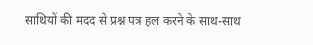साथियों की मदद से प्रश्न पत्र हल करने के साथ-साथ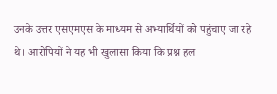उनके उत्तर एसएमएस के माध्यम से अभ्यार्थियों को पहुंचाए जा रहे थे। आरोपियों ने यह भी खुलासा किया कि प्रश्न हल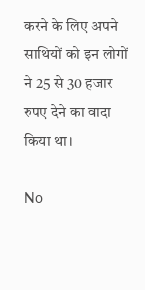करने के लिए अपने साथियों को इन लोगों ने 25 से 30 हजार रुपए देने का वादा किया था।

No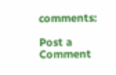comments:

Post a Comment